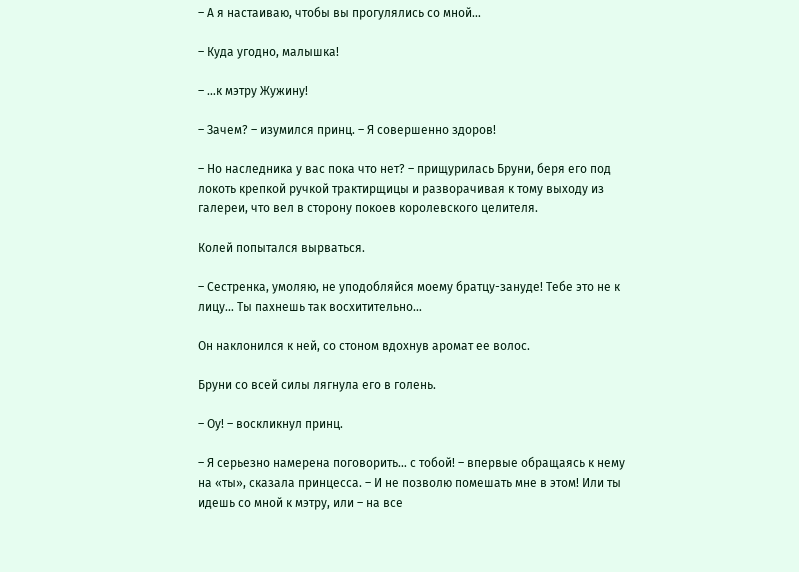– А я настаиваю, чтобы вы прогулялись со мной…

– Куда угодно, малышка!

– …к мэтру Жужину!

– Зачем? – изумился принц. – Я совершенно здоров!

– Но наследника у вас пока что нет? – прищурилась Бруни, беря его под локоть крепкой ручкой трактирщицы и разворачивая к тому выходу из галереи, что вел в сторону покоев королевского целителя.

Колей попытался вырваться.

– Сестренка, умоляю, не уподобляйся моему братцу-зануде! Тебе это не к лицу… Ты пахнешь так восхитительно…

Он наклонился к ней, со стоном вдохнув аромат ее волос.

Бруни со всей силы лягнула его в голень.

– Оу! – воскликнул принц.

– Я серьезно намерена поговорить… с тобой! – впервые обращаясь к нему на «ты», сказала принцесса. – И не позволю помешать мне в этом! Или ты идешь со мной к мэтру, или – на все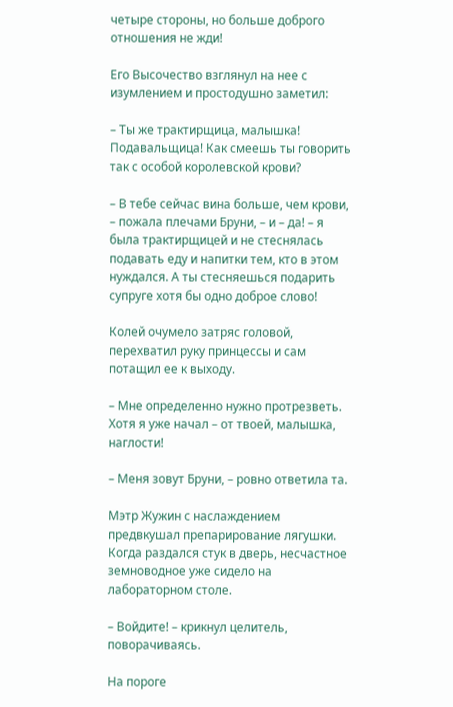четыре стороны, но больше доброго отношения не жди!

Его Высочество взглянул на нее с изумлением и простодушно заметил:

– Ты же трактирщица, малышка! Подавальщица! Как смеешь ты говорить так с особой королевской крови?

– В тебе сейчас вина больше, чем крови, – пожала плечами Бруни, – и – да! – я была трактирщицей и не стеснялась подавать еду и напитки тем, кто в этом нуждался. А ты стесняешься подарить супруге хотя бы одно доброе слово!

Колей очумело затряс головой, перехватил руку принцессы и сам потащил ее к выходу.

– Мне определенно нужно протрезветь. Хотя я уже начал – от твоей, малышка, наглости!

– Меня зовут Бруни, – ровно ответила та.

Мэтр Жужин с наслаждением предвкушал препарирование лягушки. Когда раздался стук в дверь, несчастное земноводное уже сидело на лабораторном столе.

– Войдите! – крикнул целитель, поворачиваясь.

На пороге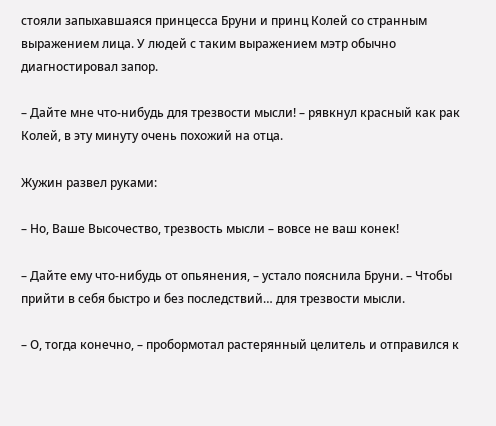стояли запыхавшаяся принцесса Бруни и принц Колей со странным выражением лица. У людей с таким выражением мэтр обычно диагностировал запор.

– Дайте мне что-нибудь для трезвости мысли! – рявкнул красный как рак Колей, в эту минуту очень похожий на отца.

Жужин развел руками:

– Но, Ваше Высочество, трезвость мысли – вовсе не ваш конек!

– Дайте ему что-нибудь от опьянения, – устало пояснила Бруни. – Чтобы прийти в себя быстро и без последствий… для трезвости мысли.

– О, тогда конечно, – пробормотал растерянный целитель и отправился к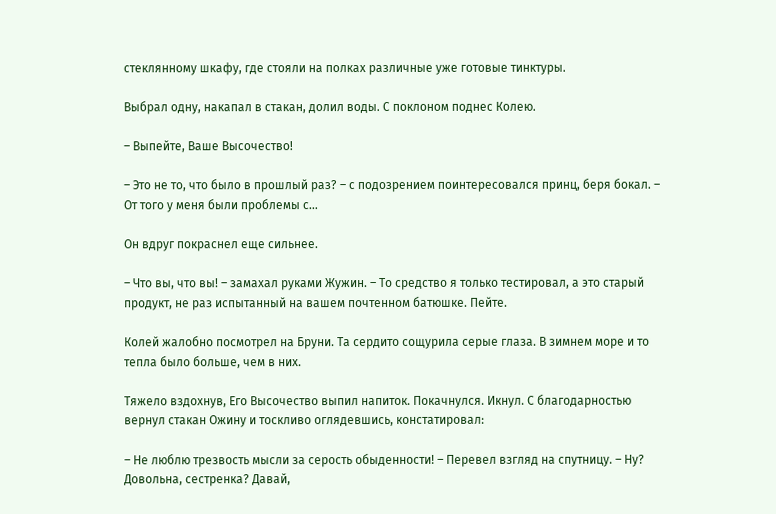стеклянному шкафу, где стояли на полках различные уже готовые тинктуры.

Выбрал одну, накапал в стакан, долил воды. С поклоном поднес Колею.

– Выпейте, Ваше Высочество!

– Это не то, что было в прошлый раз? – с подозрением поинтересовался принц, беря бокал. – От того у меня были проблемы с…

Он вдруг покраснел еще сильнее.

– Что вы, что вы! – замахал руками Жужин. – То средство я только тестировал, а это старый продукт, не раз испытанный на вашем почтенном батюшке. Пейте.

Колей жалобно посмотрел на Бруни. Та сердито сощурила серые глаза. В зимнем море и то тепла было больше, чем в них.

Тяжело вздохнув, Его Высочество выпил напиток. Покачнулся. Икнул. С благодарностью вернул стакан Ожину и тоскливо оглядевшись, констатировал:

– Не люблю трезвость мысли за серость обыденности! – Перевел взгляд на спутницу. – Ну? Довольна, сестренка? Давай,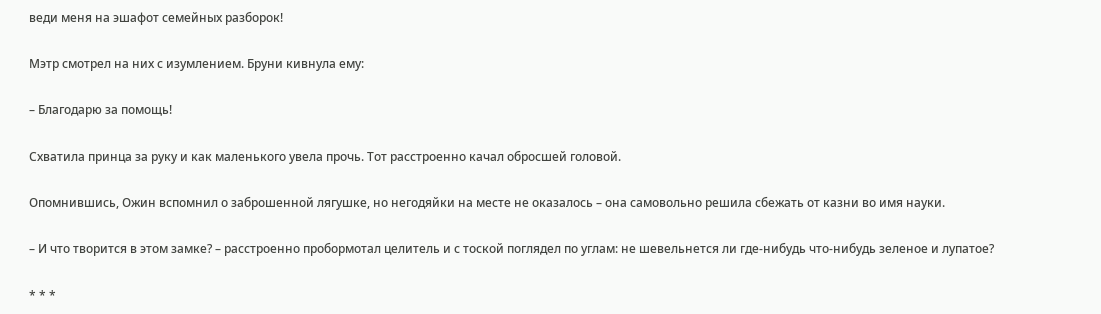веди меня на эшафот семейных разборок!

Мэтр смотрел на них с изумлением. Бруни кивнула ему:

– Благодарю за помощь!

Схватила принца за руку и как маленького увела прочь. Тот расстроенно качал обросшей головой.

Опомнившись, Ожин вспомнил о заброшенной лягушке, но негодяйки на месте не оказалось – она самовольно решила сбежать от казни во имя науки.

– И что творится в этом замке? – расстроенно пробормотал целитель и с тоской поглядел по углам: не шевельнется ли где-нибудь что-нибудь зеленое и лупатое?

* * *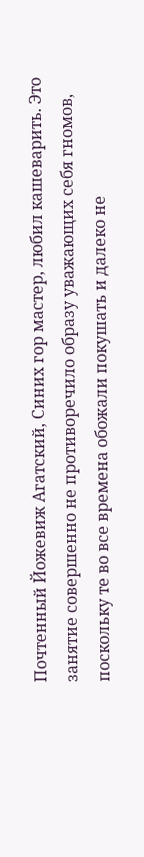Почтенный Йожевиж Агатский, Синих гор мастер, любил кашеварить. Это занятие совершенно не противоречило образу уважающих себя гномов, поскольку те во все времена обожали покушать и далеко не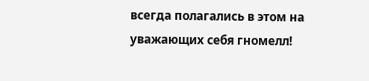всегда полагались в этом на уважающих себя гномелл!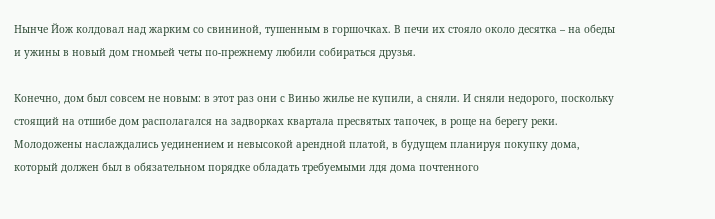Нынче Йож колдовал над жарким со свининой, тушенным в горшочках. В печи их стояло около десятка – на обеды и ужины в новый дом гномьей четы по-прежнему любили собираться друзья.

Конечно, дом был совсем не новым: в этот раз они с Виньо жилье не купили, а сняли. И сняли недорого, поскольку стоящий на отшибе дом располагался на задворках квартала пресвятых тапочек, в роще на берегу реки. Молодожены наслаждались уединением и невысокой арендной платой, в будущем планируя покупку дома, который должен был в обязательном порядке обладать требуемыми лдя дома почтенного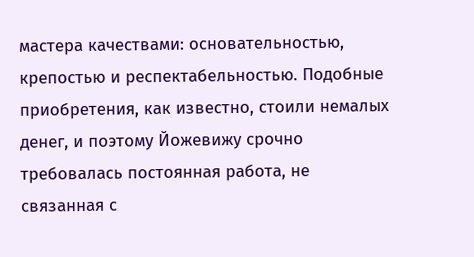мастера качествами: основательностью, крепостью и респектабельностью. Подобные приобретения, как известно, стоили немалых денег, и поэтому Йожевижу срочно требовалась постоянная работа, не связанная с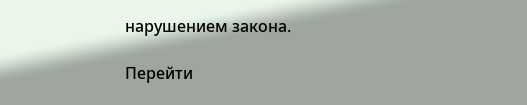нарушением закона.

Перейти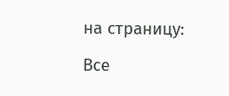на страницу:

Все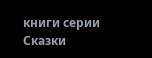книги серии Сказки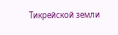Тикрейской земли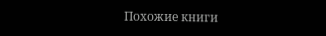Похожие книги